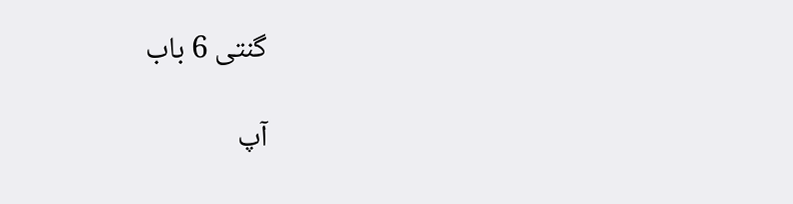گنتی 6 باب

آپ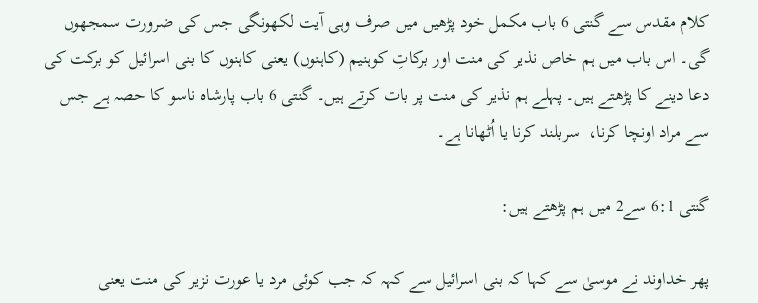کلام مقدس سے گنتی 6 باب مکمل خود پڑھیں میں صرف وہی آیت لکھونگی جس کی ضرورت سمجھوں گی۔ اس باب میں ہم خاص نذیر کی منت اور برکاتِ کوہنیم (کاہنوں) یعنی کاہنوں کا بنی اسرائیل کو برکت کی دعا دینے کا پڑھتے ہیں۔ پہلے ہم نذیر کی منت پر بات کرتے ہیں۔ گنتی 6 باب پارشاہ ناسو کا حصہ ہے جس سے مراد اونچا کرنا،  سربلند کرنا یا اُٹھانا ہے۔

گنتی 6:1 سے2 میں ہم پڑھتے ہیں:

پھر خداوند نے موسیٰ سے کہا کہ بنی اسرائیل سے کہہ کہ جب کوئی مرد یا عورت نزیر کی منت یعنی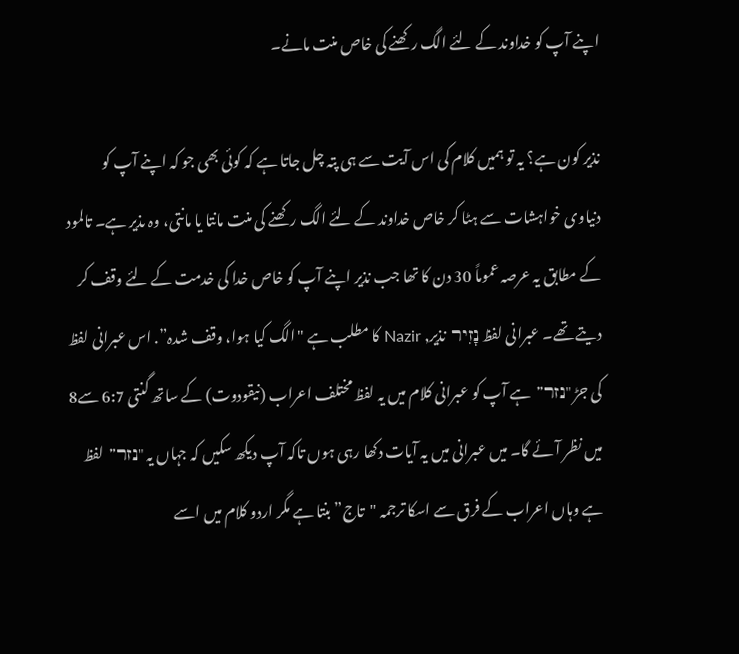اپنے آپ کو خداوند کے لئے الگ رکھنے کی خاص منت مانے۔

نذیر کون ہے؟ یہ تو ہمیں کلام کی اس آیت سے ہی پتہ چل جاتا ہے کہ کوئی بھی جو کہ اپنے آپ کو دنیاوی خواہشات سے ہٹا کر خاص خداوند کے لئے الگ رکھنے کی منت مانتا یا مانتی، وہ ںذیر ہے۔ تالمود کے مطابق یہ عرصہ عموماً 30 دن کا تھا جب نذیر اپنے آپ کو خاص خدا کی خدمت کے لئے وقف کر دیتے تھے۔ عبرانی لفظ נָזִיר نذیر, Nazir کا مطلب ہے "الگ کیا ہوا، وقف شدہ”. اس عبرانی لفظ کی جڑ "נזר” ہے آپ کو عبرانی کلام میں یہ لفظ مختلف اعراب (نیقودوت) کے ساتھ گنتی 6:7 سے8 میں نظر آئے گا۔ میں عبرانی میں یہ آیات دکھا رہی ہوں تاکہ آپ دیکھ سکیں کہ جہاں یہ "נזר” لفظ  ہے وہاں اعراب کے فرق سے اسکا ترجمہ "تاج” بنتا ہے مگر اردو کلام میں اسے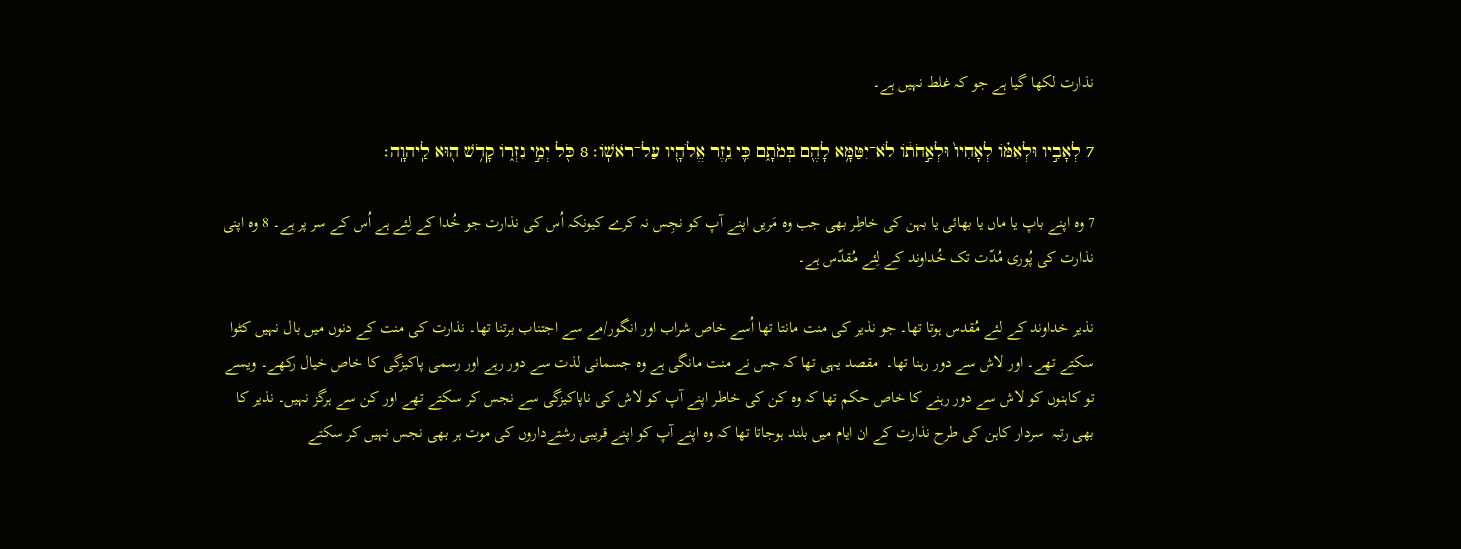نذارت لکھا گیا ہے جو کہ غلط نہیں ہے۔

7 לְאָבִ֣יו וּלְאִמּ֗וֹ לְאָחִיו֙ וּלְאַ֣חֹת֔וֹ לֹא־יִטַּמָּ֥א לָהֶ֖ם בְּמֹתָ֑ם כִּ֛י נֵ֥זֶר אֱלֹהָ֖יו עַל־רֹאשֽׁוֹ׃ 8 כֹּ֖ל יְמֵ֣י נִזְר֑וֹ קָדֹ֥שׁ ה֖וּא לַֽיהוָֽה׃

7 وہ اپنے باپ یا ماں یا بھائی یا بہن کی خاطِر بھی جب وہ مَریں اپنے آپ کو نجِس نہ کرے کیونکہ اُس کی نذارت جو خُدا کے لِئے ہے اُس کے سر پر ہے۔ 8 وہ اپنی نذارت کی پُوری مُدّت تک خُداوند کے لِئے مُقدّس ہے۔

نذیر خداوند کے لئے مُقدس ہوتا تھا۔ جو نذیر کی منت مانتا تھا اُسے خاص شراب اور انگور/مے سے اجتناب برتنا تھا۔ نذارت کی منت کے دنوں میں بال نہیں کٹوا سکتے تھے۔ اور لاش سے دور رہنا تھا۔  مقصد یہی تھا کہ جس نے منت مانگی ہے وہ جسمانی لذت سے دور رہے اور رسمی پاکیزگی کا خاص خیال رکھے۔ ویسے تو کاہنوں کو لاش سے دور رہنے کا خاص حکم تھا کہ وہ کن کی خاطر اپنے آپ کو لاش کی ناپاکیزگی سے نجس کر سکتے تھے اور کن سے ہرگز نہیں۔ نذیر کا بھی رتبہ  سردار کاہن کی طرح نذارت کے ان ایام میں بلند ہوجاتا تھا کہ وہ اپنے آپ کو اپنے قریبی رشتےداروں کی موت ہر بھی نجس نہیں کر سکتے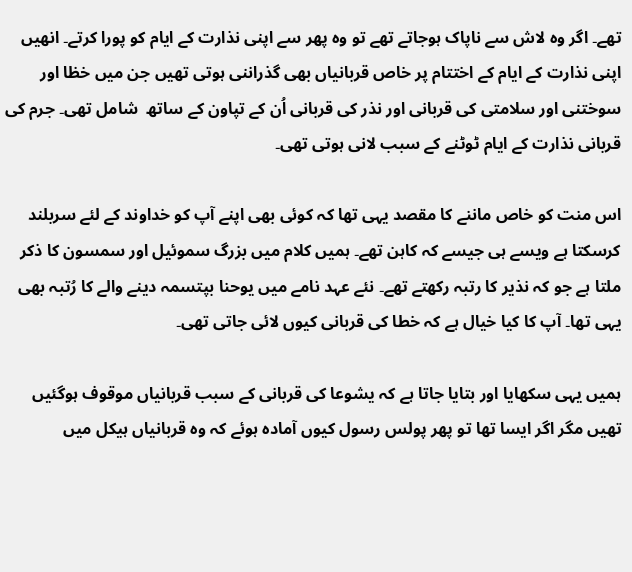تھے۔ اگر وہ لاش سے ناپاک ہوجاتے تھے تو وہ پھر سے اپنی نذارت کے ایام کو پورا کرتے۔ انھیں اپنی نذارت کے ایام کے اختتام پر خاص قربانیاں بھی گذراننی ہوتی تھیں جن میں خظا اور سوختنی اور سلامتی کی قربانی اور نذر کی قربانی اُن کے تپاون کے ساتھ  شامل تھی۔ جرم کی قربانی نذارت کے ایام ٹوٹنے کے سبب لانی ہوتی تھی۔

اس منت کو خاص ماننے کا مقصد یہی تھا کہ کوئی بھی اپنے آپ کو خداوند کے لئے سربلند کرسکتا ہے ویسے ہی جیسے کہ کاہن تھے۔ ہمیں کلام میں بزرگ سموئیل اور سمسون کا ذکر ملتا ہے جو کہ نذیر کا رتبہ رکھتے تھے۔ نئے عہد نامے میں یوحنا بپتسمہ دینے والے کا رُتبہ بھی یہی تھا۔ آپ کا کیا خیال ہے کہ خطا کی قربانی کیوں لائی جاتی تھی۔

ہمیں یہی سکھایا اور بتایا جاتا ہے کہ یشوعا کی قربانی کے سبب قربانیاں موقوف ہوگئیں تھیں مگر اگر ایسا تھا تو پھر پولس رسول کیوں آمادہ ہوئے کہ وہ قربانیاں ہیکل میں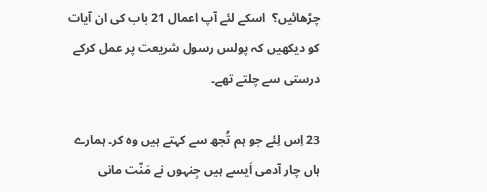چڑھائیں؟  اسکے لئے آپ اعمال 21 باب کی ان آیات کو دیکھیں کہ پولس رسول شریعت پر عمل کرکے درستی سے چلتے تھے۔

23 اِس لِئے جو ہم تُجھ سے کہتے ہیں وہ کر۔ ہمارے ہاں چار آدمی اَیسے ہیں جِنہوں نے مَنّت مانی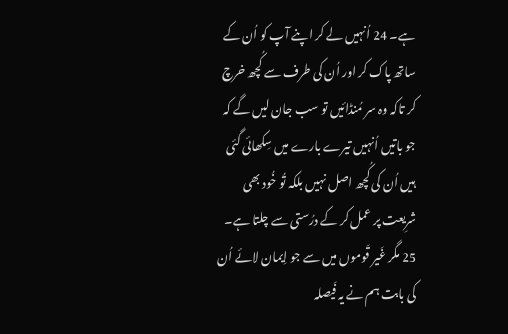ہے۔ 24 اُنہیں لے کر اپنے آپ کو اُن کے ساتھ پاک کر اور اُن کی طرف سے کُچھ خرچ کر تاکہ وہ سر مُنڈائیں تو سب جان لیں گے کہ جو باتیں اُنہیں تیرے بارے میں سِکھائی گئی ہیں اُن کی کُچھ اصل نہیں بلکہ تُو خُود بھی شرِیعت پر عمل کر کے درُستی سے چلتا ہے۔ 25 مگر غَیر قَوموں میں سے جو اِیمان لائے اُن کی بابت ہم نے یہ فَیصلہ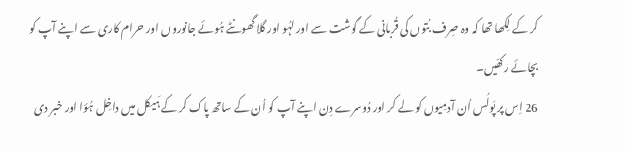کر کے لِکھا تھا کہ وہ صِرف بُتوں کی قُربانی کے گوشت سے اور لہُو اور گلا گھونٹے ہُوئے جانوروں اور حرام کاری سے اپنے آپ کو بچائے رکھّیں۔
26 اِس پر پَولُس اُن آدمِیوں کو لے کر اور دُوسرے دِن اپنے آپ کو اُن کے ساتھ پاک کر کے ہَیکل میں داخِل ہُؤا اور خبر دی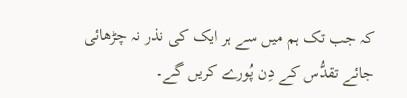کہ جب تک ہم میں سے ہر ایک کی نذر نہ چڑھائی جائے تقدُّس کے دِن پُورے کریں گے۔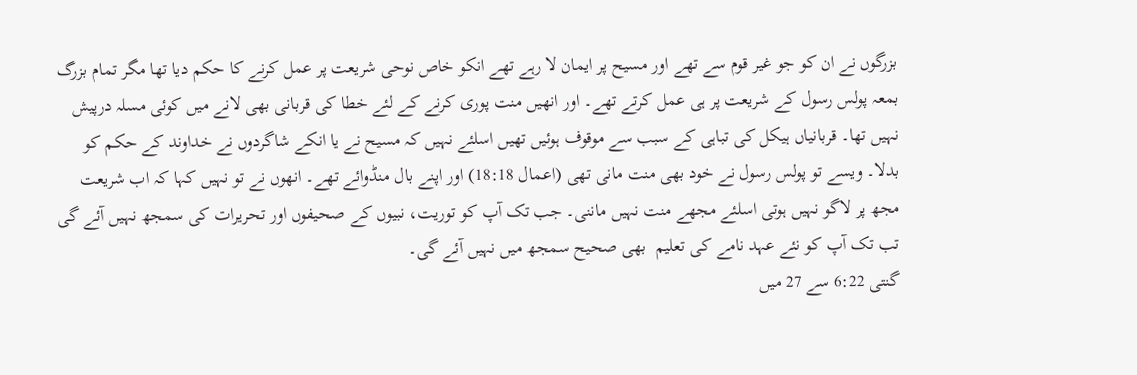بزرگوں نے ان کو جو غیر قوم سے تھے اور مسیح پر ایمان لا رہے تھے انکو خاص نوحی شریعت پر عمل کرنے کا حکم دیا تھا مگر تمام بزرگ بمعہ پولس رسول کے شریعت پر ہی عمل کرتے تھے۔ اور انھیں منت پوری کرنے کے لئے خطا کی قربانی بھی لانے میں کوئی مسلہ درپیش نہیں تھا۔ قربانیاں ہیکل کی تباہی کے سبب سے موقوف ہوئیں تھیں اسلئے نہیں کہ مسیح نے یا انکے شاگردوں نے خداوند کے حکم کو بدلا۔ ویسے تو پولس رسول نے خود بھی منت مانی تھی (اعمال 18:18) اور اپنے بال منڈوائے تھے۔ انھوں نے تو نہیں کہا کہ اب شریعت مجھ پر لاگو نہیں ہوتی اسلئے مجھے منت نہیں ماننی۔ جب تک آپ کو توریت، نبیوں کے صحیفوں اور تحریرات کی سمجھ نہیں آئے گی تب تک آپ کو نئے عہد نامے کی تعلیم  بھی صحیح سمجھ میں نہیں آئے گی۔
گنتی 6:22 سے 27 میں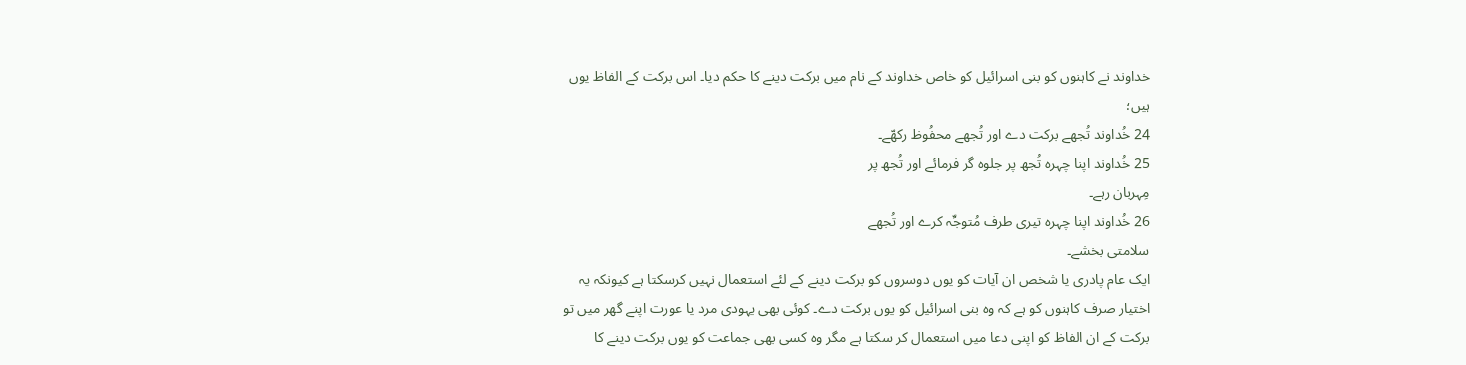خداوند نے کاہنوں کو بنی اسرائیل کو خاص خداوند کے نام میں برکت دینے کا حکم دیا۔ اس برکت کے الفاظ یوں ہیں؛
24 خُداوند تُجھے برکت دے اور تُجھے محفُوظ رکھّے۔
25 خُداوند اپنا چہرہ تُجھ پر جلوہ گر فرمائے اور تُجھ پر
مِہربان رہے۔
26 خُداوند اپنا چہرہ تیری طرف مُتوجِّہ کرے اور تُجھے
سلامتی بخشے۔
ایک عام پادری یا شخص ان آیات کو یوں دوسروں کو برکت دینے کے لئے استعمال نہیں کرسکتا ہے کیونکہ یہ اختیار صرف کاہنوں کو ہے کہ وہ بنی اسرائیل کو یوں برکت دے۔ کوئی بھی یہودی مرد یا عورت اپنے گھر میں تو برکت کے ان الفاظ کو اپنی دعا میں استعمال کر سکتا ہے مگر وہ کسی بھی جماعت کو یوں برکت دینے کا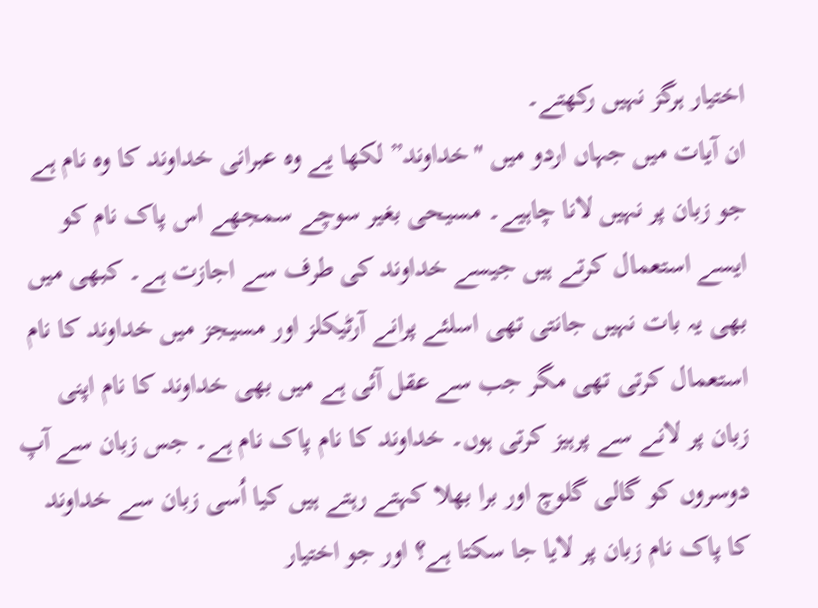اختیار ہرگز نہیں رکھتے۔
ان آیات میں جہاں اردو میں "خداوند” لکھا یے وہ عبرانی خداوند کا وہ نام ہے جو زبان پر نہیں لانا چاہیے۔ مسیحی بغیر سوچے سمجھے اس پاک نام کو ایسے استعمال کرتے ہیں جیسے خداوند کی طرف سے اجازت ہے۔ کبھی میں بھی یہ بات نہیں جانتی تھی اسلئے پرانے آرٹیکلز اور مسیجز میں خداوند کا نام استعمال کرتی تھی مگر جب سے عقل آئی ہے میں بھی خداوند کا نام اپنی زبان پر لانے سے پرہیز کرتی ہوں۔ خداوند کا نام پاک نام ہے۔ جس زبان سے آپ دوسروں کو گالی گلوچ اور برا بھلا کہتے رہتے ہیں کیا اُسی زبان سے خداوند کا پاک نام زبان پر لایا جا سکتا ہے؟ اور جو اختیار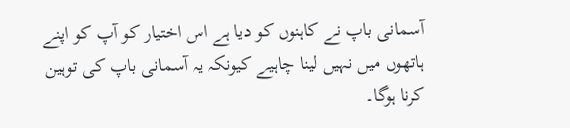آسمانی باپ نے کاہنوں کو دیا ہے اس اختیار کو آپ کو اپنے ہاتھوں میں نہیں لینا چاہیے کیونکہ یہ آسمانی باپ کی توہین کرنا ہوگا۔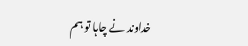خداوند نے چاہا تو ہم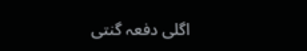اگلی دفعہ گنتی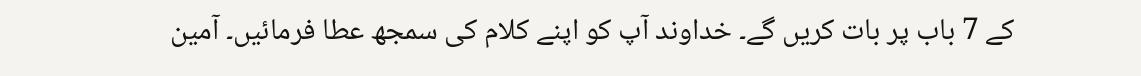کے 7 باب پر بات کریں گے۔ خداوند آپ کو اپنے کلام کی سمجھ عطا فرمائیں۔ آمین